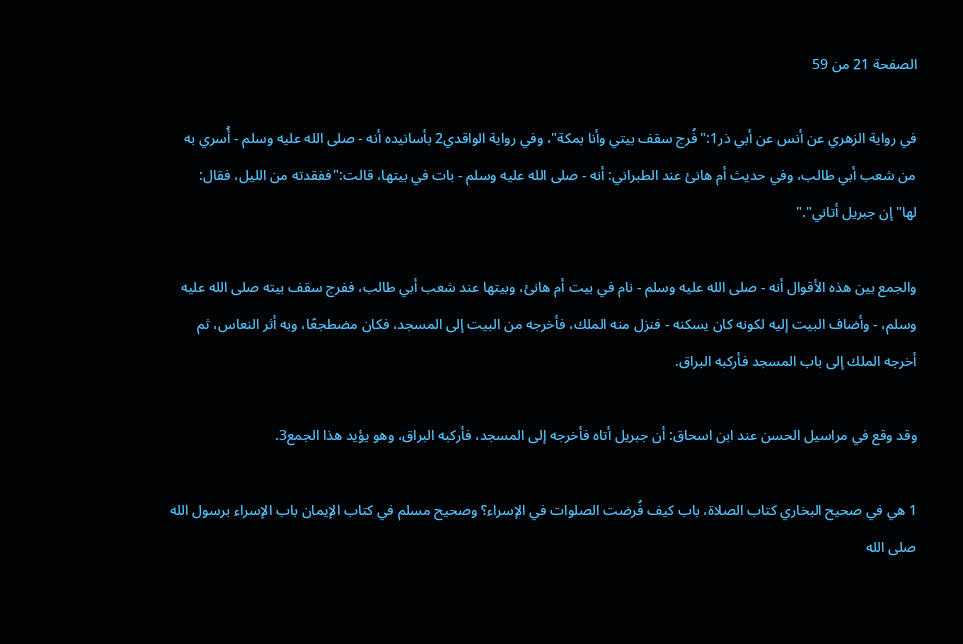الصفحة 21 من 59

في رواية الزهري عن أنس عن أبي ذر1:"فُرج سقف بيتي وأنا بمكة"، وفي رواية الواقدي2 بأسانيده أنه - صلى الله عليه وسلم - أُسري به من شعب أبي طالب، وفي حديث أم هانئ عند الطبراني: أنه - صلى الله عليه وسلم - بات في بيتها، قالت:"ففقدته من الليل، فقال: لها"إن جبريل أتاني"."

والجمع بين هذه الأقوال أنه - صلى الله عليه وسلم - نام في بيت أم هانئ، وبيتها عند شعب أبي طالب، ففرج سقف بيته صلى الله عليه وسلم، - وأضاف البيت إليه لكونه كان يسكنه - فنزل منه الملك، فأخرجه من البيت إلى المسجد، فكان مضطجعًا، وبه أثر النعاس، ثم أخرجه الملك إلى باب المسجد فأركبه البراق.

وقد وقع في مراسيل الحسن عند ابن اسحاق: أن جبريل أتاه فأخرجه إلى المسجد، فأركبه البراق، وهو يؤيد هذا الجمع3.

1 هي في صحيح البخاري كتاب الصلاة، باب كيف فُرضت الصلوات في الإسراء؟ وصحيح مسلم في كتاب الإيمان باب الإسراء برسول الله صلى الله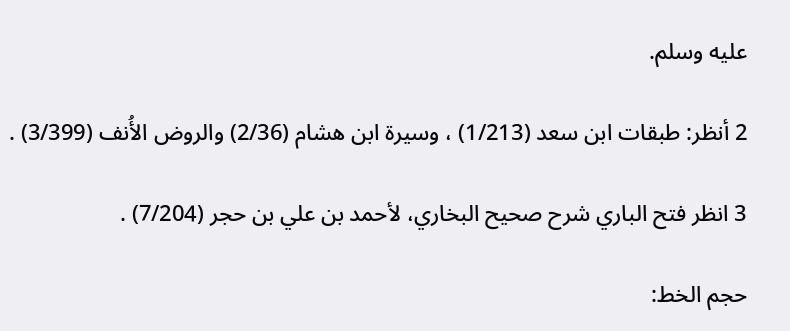عليه وسلم.

2 أنظر: طبقات ابن سعد (1/213) ، وسيرة ابن هشام (2/36) والروض الأُنف (3/399) .

3 انظر فتح الباري شرح صحيح البخاري، لأحمد بن علي بن حجر (7/204) .

حجم الخط: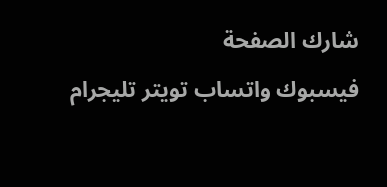شارك الصفحة
فيسبوك واتساب تويتر تليجرام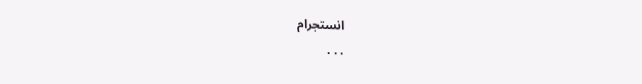انستجرام
. . .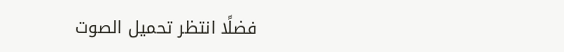فضلًا انتظر تحميل الصوت